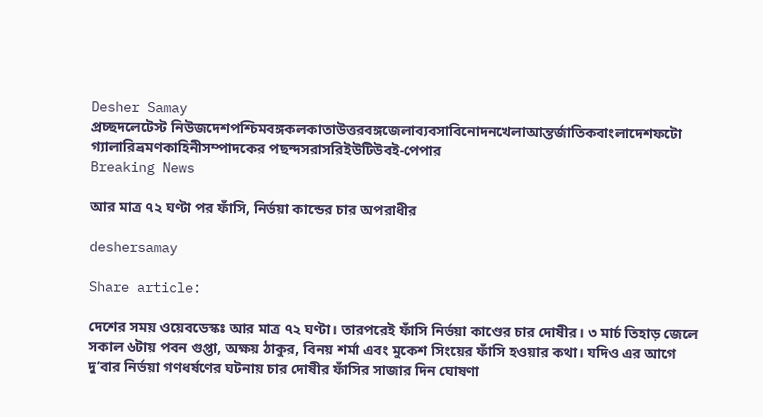Desher Samay
প্রচ্ছদলেটেস্ট নিউজদেশপশ্চিমবঙ্গকলকাতাউত্তরবঙ্গজেলাব্যবসাবিনোদনখেলাআন্তর্জাতিকবাংলাদেশফটো গ্যালারিভ্রমণকাহিনীসম্পাদকের পছন্দসরাসরিইউটিউবই-পেপার
Breaking News

আর মাত্র ৭২ ঘণ্টা পর ফাঁসি, নির্ভয়া কান্ডের চার অপরাধীর

deshersamay

Share article:

দেশের সময় ওয়েবডেস্কঃ আর মাত্র ৭২ ঘণ্টা। তারপরেই ফাঁসি নির্ভয়া কাণ্ডের চার দোষীর। ৩ মার্চ তিহাড় জেলে সকাল ৬টায় পবন গুপ্তা, অক্ষয় ঠাকুর, বিনয় শর্মা এবং মুকেশ সিংয়ের ফাঁসি হওয়ার কথা। যদিও এর আগে দু’বার নির্ভয়া গণধর্ষণের ঘটনায় চার দোষীর ফাঁসির সাজার দিন ঘোষণা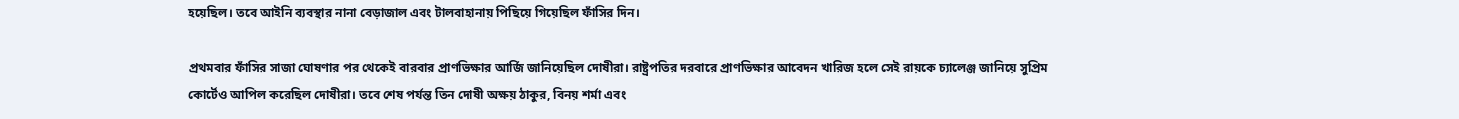হয়েছিল। তবে আইনি ব্যবস্থার নানা বেড়াজাল এবং টালবাহানায় পিছিয়ে গিয়েছিল ফাঁসির দিন।

প্রথমবার ফাঁসির সাজা ঘোষণার পর থেকেই বারবার প্রাণভিক্ষার আর্জি জানিয়েছিল দোষীরা। রাষ্ট্রপতির দরবারে প্রাণভিক্ষার আবেদন খারিজ হলে সেই রায়কে চ্যালেঞ্জ জানিয়ে সুপ্রিম কোর্টেও আপিল করেছিল দোষীরা। তবে শেষ পর্যন্ত তিন দোষী অক্ষয় ঠাকুর, বিনয় শর্মা এবং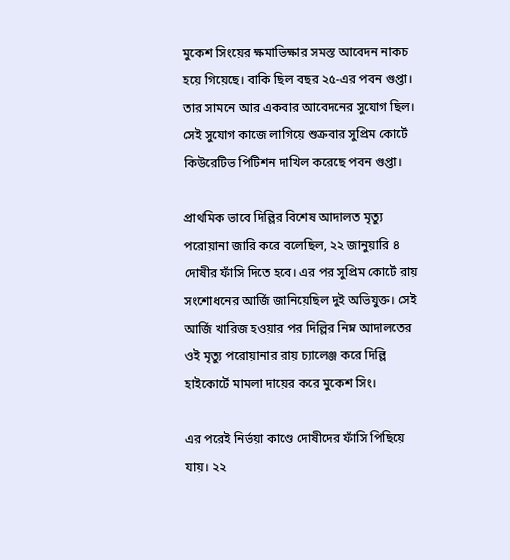মুকেশ সিংয়ের ক্ষমাভিক্ষার সমস্ত আবেদন নাকচ হয়ে গিয়েছে। বাকি ছিল বছর ২৫-এর পবন গুপ্তা। তার সামনে আর একবার আবেদনের সুযোগ ছিল। সেই সুযোগ কাজে লাগিয়ে শুক্রবার সুপ্রিম কোর্টে কিউরেটিভ পিটিশন দাখিল করেছে পবন গুপ্তা।

প্রাথমিক ভাবে দিল্লির বিশেষ আদালত মৃত্যু পরোয়ানা জারি করে বলেছিল, ২২ জানুয়ারি ৪ দোষীর ফাঁসি দিতে হবে। এর পর সুপ্রিম কোর্টে রায় সংশোধনের আর্জি জানিয়েছিল দুই অভিযুক্ত। সেই আর্জি খারিজ হওয়ার পর দিল্লির নিম্ন আদালতের ওই মৃত্যু পরোয়ানার রায় চ্যালেঞ্জ করে দিল্লি হাইকোর্টে মামলা দায়ের করে মুকেশ সিং।

এর পরেই নির্ভয়া কাণ্ডে দোষীদের ফাঁসি পিছিয়ে যায়। ২২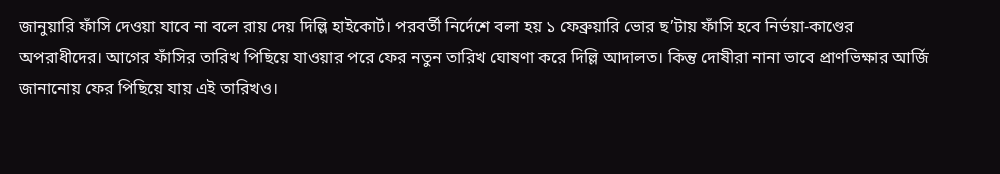জানুয়ারি ফাঁসি দেওয়া যাবে না বলে রায় দেয় দিল্লি হাইকোর্ট। পরবর্তী নির্দেশে বলা হয় ১ ফেব্রুয়ারি ভোর ছ’টায় ফাঁসি হবে নির্ভয়া-কাণ্ডের অপরাধীদের। আগের ফাঁসির তারিখ পিছিয়ে যাওয়ার পরে ফের নতুন তারিখ ঘোষণা করে দিল্লি আদালত। কিন্তু দোষীরা নানা ভাবে প্রাণভিক্ষার আর্জি জানানোয় ফের পিছিয়ে যায় এই তারিখও।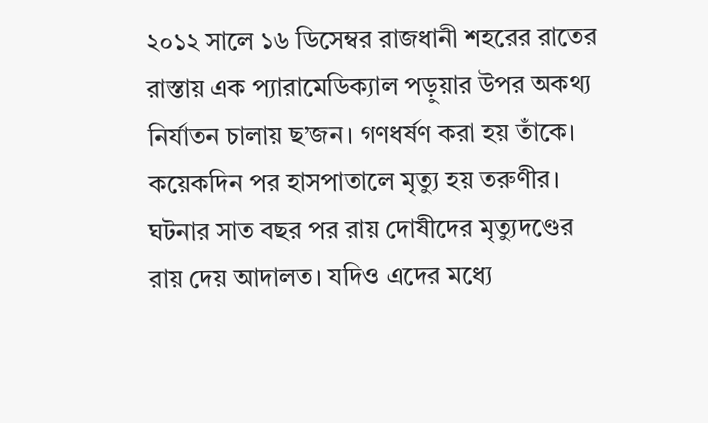২০১২ সালে ১৬ ডিসেম্বর রাজধানী শহরের রাতের রাস্তায় এক প্যারামেডিক্যাল পড়ুয়ার উপর অকথ্য নির্যাতন চালায় ছ’জন। গণধর্ষণ করা হয় তাঁকে। কয়েকদিন পর হাসপাতালে মৃত্যু হয় তরুণীর। ঘটনার সাত বছর পর রায় দোষীদের মৃত্যুদণ্ডের রায় দেয় আদালত। যদিও এদের মধ্যে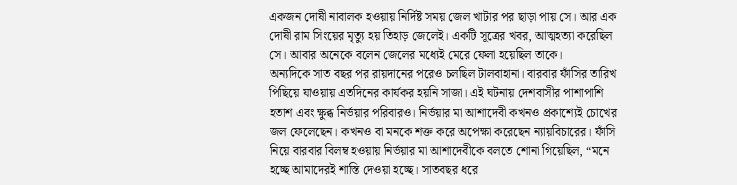একজন দোষী নাবালক হওয়ায় নির্দিষ্ট সময় জেল খাটার পর ছাড়া পায় সে। আর এক দোষী রাম সিংয়ের মৃত্যু হয় তিহাড় জেলেই। একটি সূত্রের খবর, আত্মহত্যা করেছিল সে। আবার অনেকে বলেন জেলের মধ্যেই মেরে ফেলা হয়েছিল তাকে।
অন্যদিকে সাত বছর পর রায়দানের পরেও চলছিল টালবাহানা। বারবার ফাঁসির তারিখ পিছিয়ে যাওয়ায় এতদিনের কার্যকর হয়নি সাজা। এই ঘটনায় দেশবাসীর পাশাপাশি হতাশ এবং ক্ষুব্ধ নির্ভয়ার পরিবারও। নির্ভয়ার মা আশাদেবী কখনও প্রকাশ্যেই চোখের জল ফেলেছেন। কখনও বা মনকে শক্ত করে অপেক্ষা করেছেন ন্যায়বিচারের। ফাঁসি নিয়ে বারবার বিলম্ব হওয়ায় নির্ভয়ার মা আশাদেবীকে বলতে শোনা গিয়েছিল, “মনে হচ্ছে আমাদেরই শাস্তি দেওয়া হচ্ছে। সাতবছর ধরে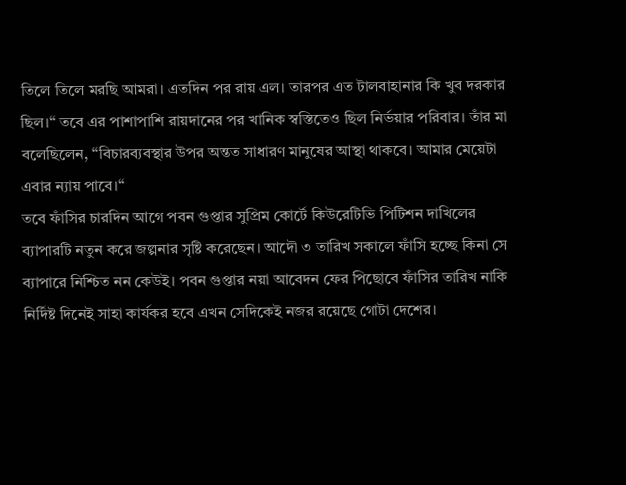তিলে তিলে মরছি আমরা। এতদিন পর রায় এল। তারপর এত টালবাহানার কি খুব দরকার ছিল।“ তবে এর পাশাপাশি রায়দানের পর খানিক স্বস্তিতেও ছিল নির্ভয়ার পরিবার। তাঁর মা বলেছিলেন, “বিচারব্যবস্থার উপর অন্তত সাধারণ মানুষের আস্থা থাকবে। আমার মেয়েটা এবার ন্যায় পাবে।“
তবে ফাঁসির চারদিন আগে পবন গুপ্তার সুপ্রিম কোর্টে কিউরেটিভি পিটিশন দাখিলের ব্যাপারটি নতুন করে জল্পনার সৃষ্টি করেছেন। আদৌ ৩ তারিখ সকালে ফাঁসি হচ্ছে কিনা সে ব্যাপারে নিশ্চিত নন কেউই। পবন গুপ্তার নয়া আবেদন ফের পিছোবে ফাঁসির তারিখ নাকি নির্দিষ্ট দিনেই সাহা কার্যকর হবে এখন সেদিকেই নজর রয়েছে গোটা দেশের।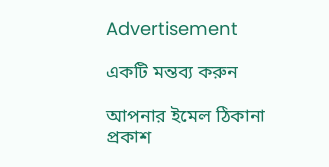Advertisement

একটি মন্তব্য করুন

আপনার ইমেল ঠিকানা প্রকাশ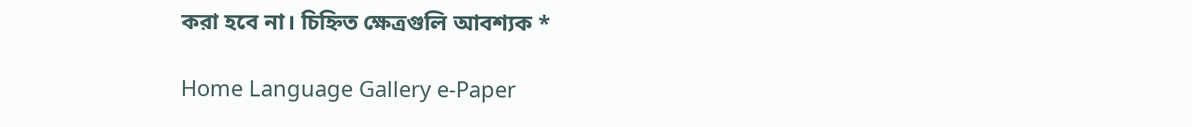করা হবে না। চিহ্নিত ক্ষেত্রগুলি আবশ্যক *

Home Language Gallery e-Paper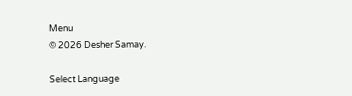Menu
© 2026 Desher Samay.

Select Language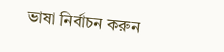ভাষা নির্বাচন করুন